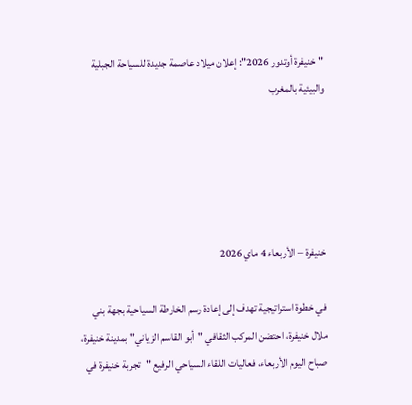"خنيفرة أوتدور 2026": إعلان ميلاد عاصمة جديدة للسياحة الجبلية والبيئية بالمغرب





خنيفرة – الأربعاء 4 ماي 2026

في خطوة استراتيجية تهدف إلى إعادة رسم الخارطة السياحية بجهة بني ملال خنيفرة، احتضن المركب الثقافي "أبو القاسم الزياني" بمدينة خنيفرة، صباح اليوم الأربعاء، فعاليات اللقاء السياحي الرفيع "تجربة خنيفرة في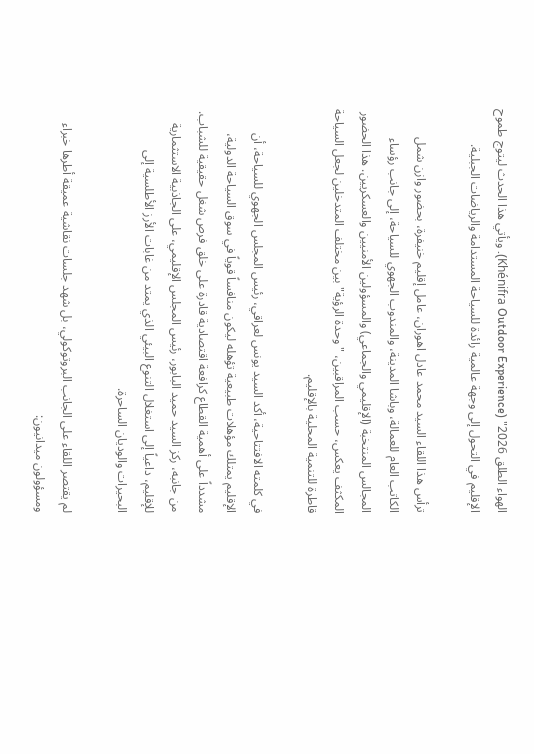الهواء الطلق 2026" (Khénifra Outdoor Experience). ويأتي هذا الحدث ليتوج طموح الإقليم في التحول إلى وجهة عالمية رائدة للسياحة المستدامة والرياضات الجبلية.

ترأس هذا اللقاء السيد محمد عادل اهوران، عامل إقليم خنيفرة، بحضور وازن شمل الكاتب العام للعمالة، وباشا المدينة، والمندوب الجهوي للسياحة، إلى جانب رؤساء المجالس المنتخبة (الإقليمي والجماعي) والمسؤولين الأمنيين والعسكريين. هذا الحضور المكثف يعكس، حسب المراقبين، "وحدة الرؤية" بين مختلف المتدخلين لجعل السياحة قاطرة للتنمية المحلية بالإقليم.

في كلمته الافتتاحية، أكد السيد يونس لعراقي، رئيس المجلس الجهوي للسياحة، أن الإقليم يمتلك مؤهلات طبيعية تؤهله ليكون منافساً قوياً في سوق السياحة الدولية، مشدداً على أهمية القطاع كرافعة اقتصادية قادرة على خلق فرص شغل حقيقية للشباب. من جانبه، ركز السيد حميد البابور، رئيس المجلس الإقليمي، على الجاذبية الاستثمارية للإقليم، داعياً إلى استغلال التنوع البيئي الذي يمتد من غابات الأرز الأطلسية إلى البحيرات والوديان الساحرة.

لم يقتصر اللقاء على الجانب البروتوكولي، بل شهد جلسات نقاشية عميقة أطرها خبراء ومسؤولون ميدانيون: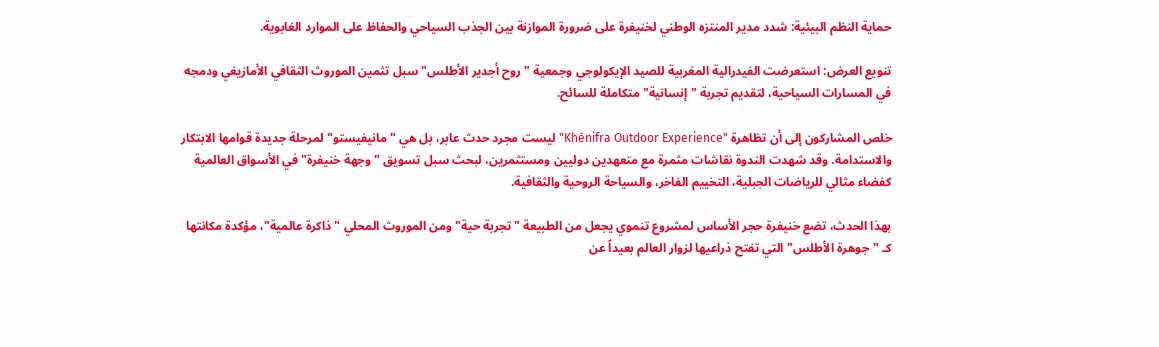حماية النظم البيئية: شدد مدير المنتزه الوطني لخنيفرة على ضرورة الموازنة بين الجذب السياحي والحفاظ على الموارد الغابوية.

تنويع العرض: استعرضت الفيدرالية المغربية للصيد الإيكولوجي وجمعية "روح أجدير الأطلس" سبل تثمين الموروث الثقافي الأمازيغي ودمجه في المسارات السياحية، لتقديم تجربة "إنسانية" متكاملة للسائح.

خلص المشاركون إلى أن تظاهرة "Khénifra Outdoor Experience" ليست مجرد حدث عابر، بل هي "مانيفيستو" لمرحلة جديدة قوامها الابتكار والاستدامة. وقد شهدت الندوة نقاشات مثمرة مع متعهدين دوليين ومستثمرين، لبحث سبل تسويق "وجهة خنيفرة" في الأسواق العالمية كفضاء مثالي للرياضات الجبلية، التخييم الفاخر، والسياحة الروحية والثقافية.

بهذا الحدث، تضع خنيفرة حجر الأساس لمشروع تنموي يجعل من الطبيعة "تجربة حية" ومن الموروث المحلي "ذاكرة عالمية"، مؤكدة مكانتها كـ "جوهرة الأطلس" التي تفتح ذراعيها لزوار العالم بعيداً عن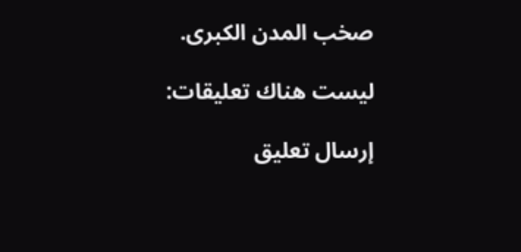صخب المدن الكبرى.

ليست هناك تعليقات:

إرسال تعليق